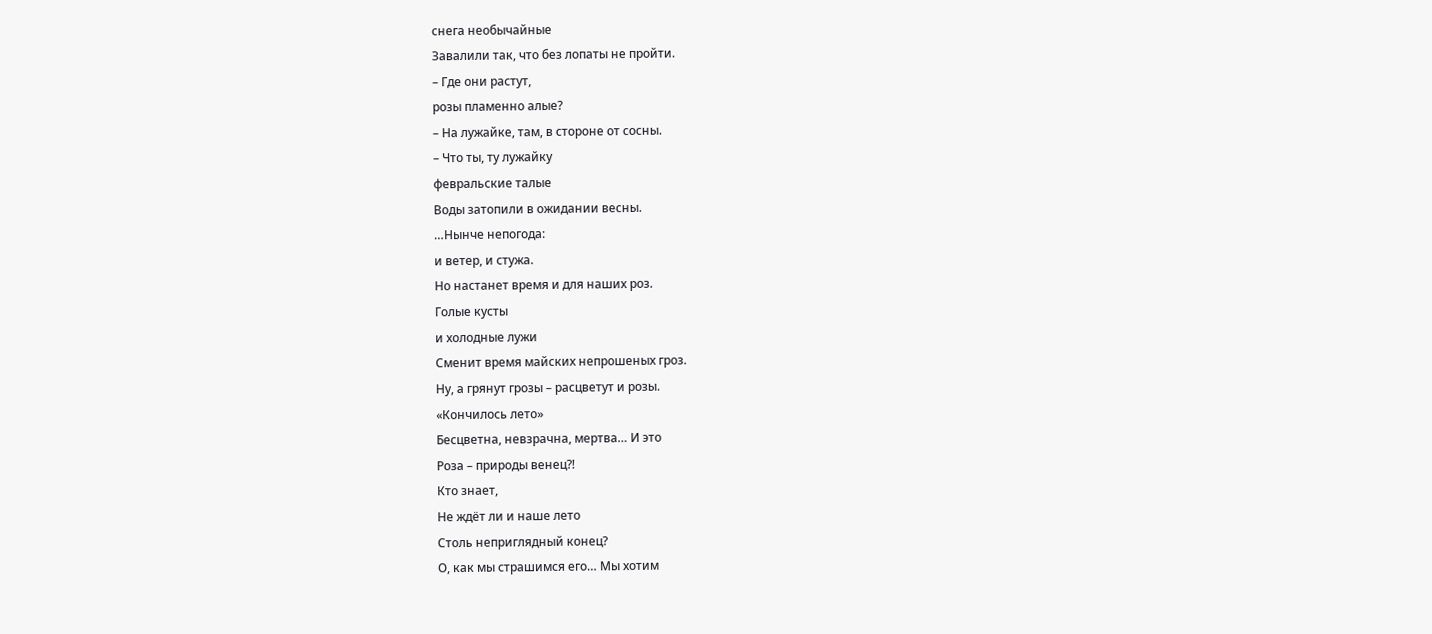снега необычайные
Завалили так, что без лопаты не пройти.
– Где они растут,
розы пламенно алые?
– На лужайке, там, в стороне от сосны.
– Что ты, ту лужайку
февральские талые
Воды затопили в ожидании весны.
…Нынче непогода:
и ветер, и стужа.
Но настанет время и для наших роз.
Голые кусты
и холодные лужи
Сменит время майских непрошеных гроз.
Ну, а грянут грозы – расцветут и розы.
«Кончилось лето»
Бесцветна, невзрачна, мертва… И это
Роза – природы венец?!
Кто знает,
Не ждёт ли и наше лето
Столь неприглядный конец?
О, как мы страшимся его… Мы хотим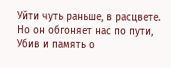Уйти чуть раньше, в расцвете.
Но он обгоняет нас по пути,
Убив и память о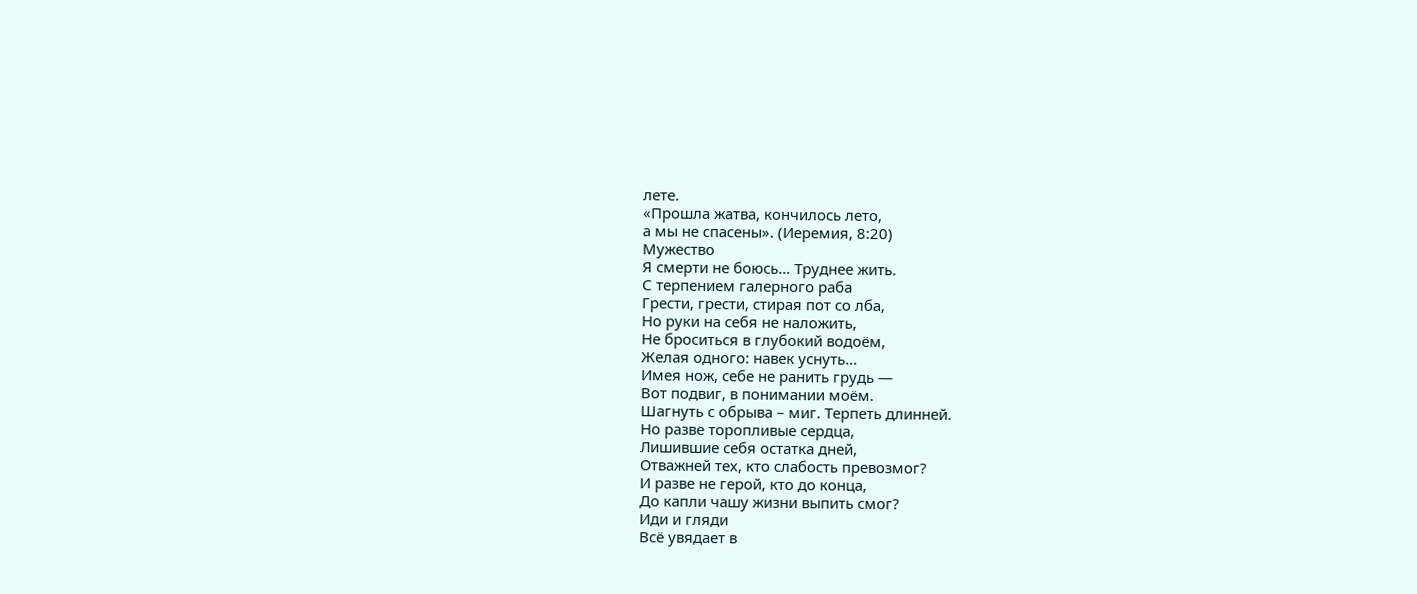лете.
«Прошла жатва, кончилось лето,
а мы не спасены». (Иеремия, 8:20)
Мужество
Я смерти не боюсь… Труднее жить.
С терпением галерного раба
Грести, грести, стирая пот со лба,
Но руки на себя не наложить,
Не броситься в глубокий водоём,
Желая одного: навек уснуть…
Имея нож, себе не ранить грудь —
Вот подвиг, в понимании моём.
Шагнуть с обрыва – миг. Терпеть длинней.
Но разве торопливые сердца,
Лишившие себя остатка дней,
Отважней тех, кто слабость превозмог?
И разве не герой, кто до конца,
До капли чашу жизни выпить смог?
Иди и гляди
Всё увядает в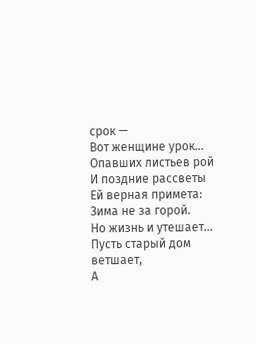срок —
Вот женщине урок…
Опавших листьев рой
И поздние рассветы
Ей верная примета:
Зима не за горой.
Но жизнь и утешает…
Пусть старый дом ветшает,
А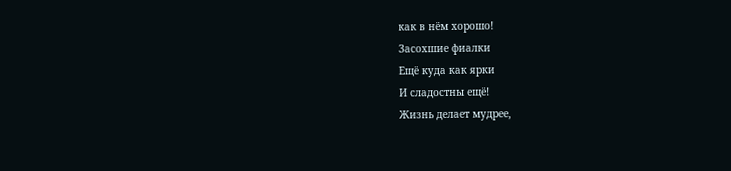как в нём хорошо!
Засохшие фиалки
Ещё куда как ярки
И сладостны ещё!
Жизнь делает мудрее,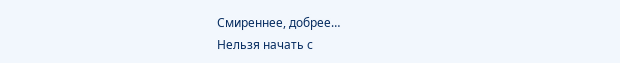Смиреннее, добрее…
Нельзя начать с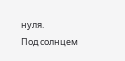нуля.
Под солнцем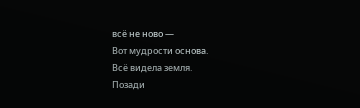всё не ново —
Вот мудрости основа.
Всё видела земля.
Позади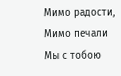Мимо радости,
Мимо печали
Мы с тобою